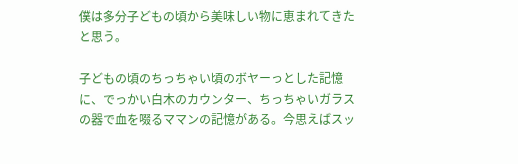僕は多分子どもの頃から美味しい物に恵まれてきたと思う。

子どもの頃のちっちゃい頃のボヤーっとした記憶に、でっかい白木のカウンター、ちっちゃいガラスの器で血を啜るママンの記憶がある。今思えばスッ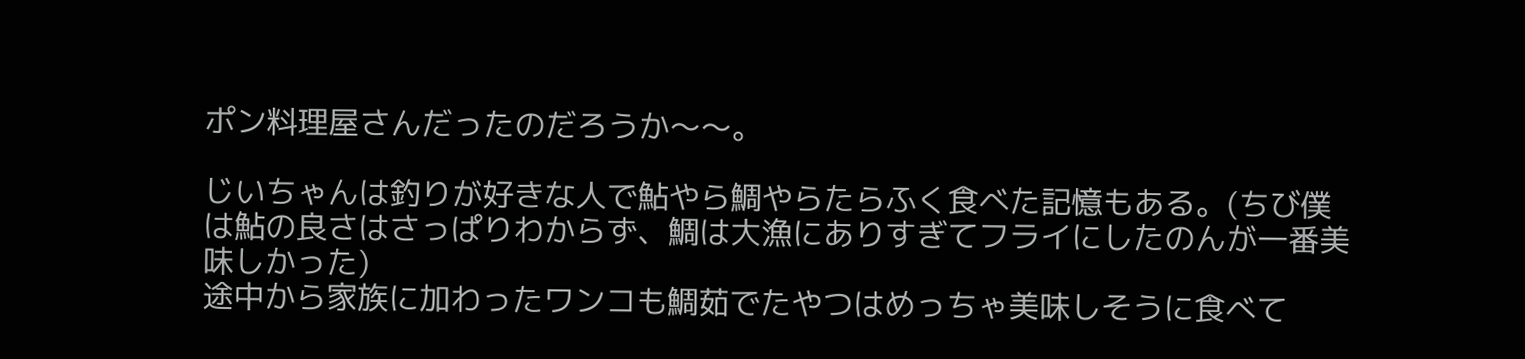ポン料理屋さんだったのだろうか〜〜。

じいちゃんは釣りが好きな人で鮎やら鯛やらたらふく食べた記憶もある。(ちび僕は鮎の良さはさっぱりわからず、鯛は大漁にありすぎてフライにしたのんが一番美味しかった)
途中から家族に加わったワンコも鯛茹でたやつはめっちゃ美味しそうに食べて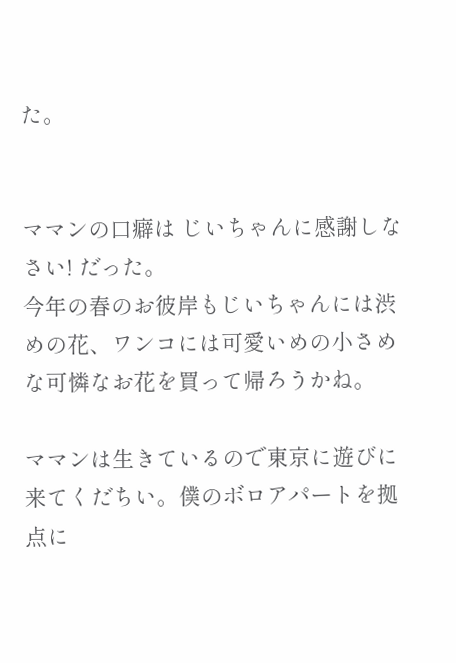た。


ママンの口癖は じいちゃんに感謝しなさい! だった。
今年の春のお彼岸もじいちゃんには渋めの花、ワンコには可愛いめの小さめな可憐なお花を買って帰ろうかね。

ママンは生きているので東京に遊びに来てくだちい。僕のボロアパートを拠点に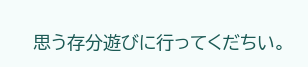思う存分遊びに行ってくだちい。